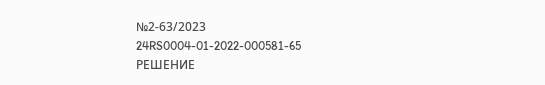№2-63/2023
24RS0004-01-2022-000581-65
РЕШЕНИЕ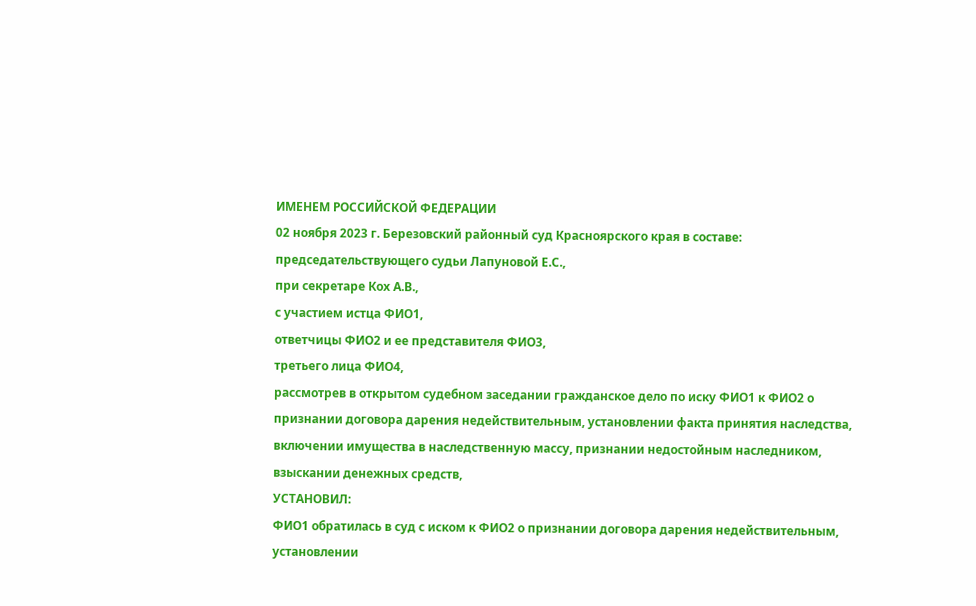ИМЕНЕМ РОССИЙСКОЙ ФЕДЕРАЦИИ
02 ноября 2023 г. Березовский районный суд Красноярского края в составе:
председательствующего судьи Лапуновой Е.С.,
при секретаре Кох А.В.,
с участием истца ФИО1,
ответчицы ФИО2 и ее представителя ФИО3,
третьего лица ФИО4,
рассмотрев в открытом судебном заседании гражданское дело по иску ФИО1 к ФИО2 о признании договора дарения недействительным, установлении факта принятия наследства, включении имущества в наследственную массу, признании недостойным наследником, взыскании денежных средств,
УСТАНОВИЛ:
ФИО1 обратилась в суд с иском к ФИО2 о признании договора дарения недействительным, установлении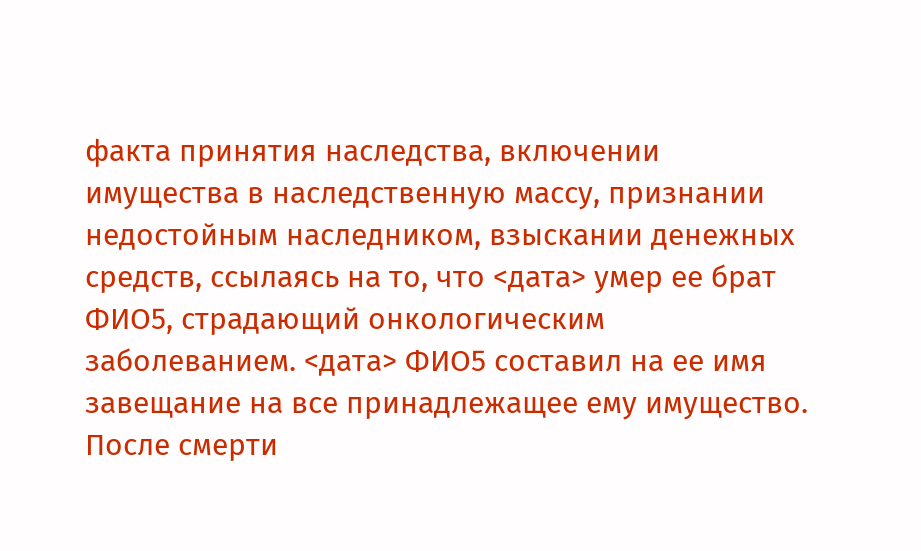факта принятия наследства, включении имущества в наследственную массу, признании недостойным наследником, взыскании денежных средств, ссылаясь на то, что <дата> умер ее брат ФИО5, страдающий онкологическим заболеванием. <дата> ФИО5 составил на ее имя завещание на все принадлежащее ему имущество. После смерти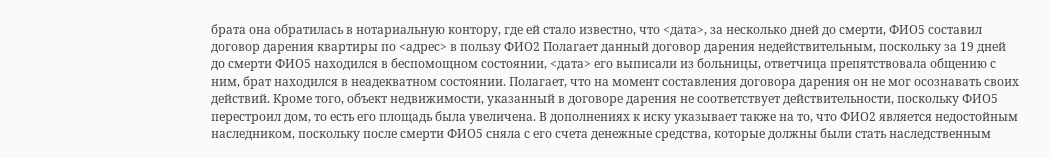брата она обратилась в нотариальную контору, где ей стало известно, что <дата>, за несколько дней до смерти, ФИО5 составил договор дарения квартиры по <адрес> в пользу ФИО2 Полагает данный договор дарения недействительным, поскольку за 19 дней до смерти ФИО5 находился в беспомощном состоянии, <дата> его выписали из больницы, ответчица препятствовала общению с ним, брат находился в неадекватном состоянии. Полагает, что на момент составления договора дарения он не мог осознавать своих действий. Кроме того, объект недвижимости, указанный в договоре дарения не соответствует действительности, поскольку ФИО5 перестроил дом, то есть его площадь была увеличена. В дополнениях к иску указывает также на то, что ФИО2 является недостойным наследником, поскольку после смерти ФИО5 сняла с его счета денежные средства, которые должны были стать наследственным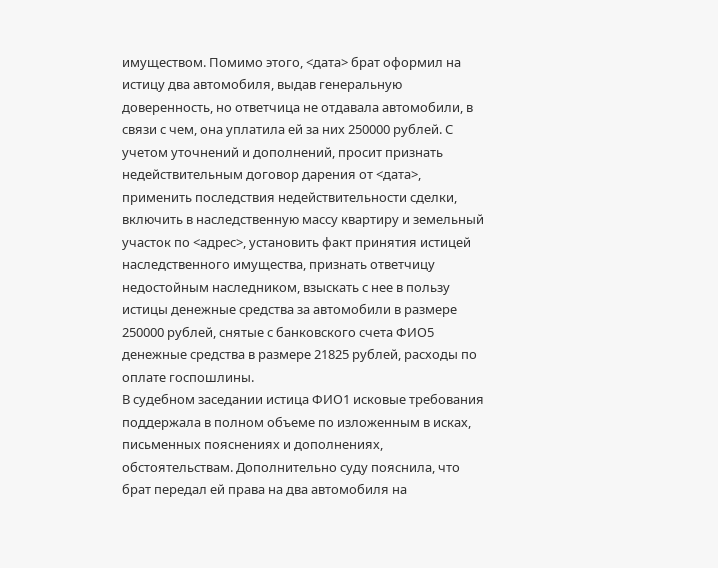имуществом. Помимо этого, <дата> брат оформил на истицу два автомобиля, выдав генеральную доверенность, но ответчица не отдавала автомобили, в связи с чем, она уплатила ей за них 250000 рублей. С учетом уточнений и дополнений, просит признать недействительным договор дарения от <дата>, применить последствия недействительности сделки, включить в наследственную массу квартиру и земельный участок по <адрес>, установить факт принятия истицей наследственного имущества, признать ответчицу недостойным наследником, взыскать с нее в пользу истицы денежные средства за автомобили в размере 250000 рублей, снятые с банковского счета ФИО5 денежные средства в размере 21825 рублей, расходы по оплате госпошлины.
В судебном заседании истица ФИО1 исковые требования поддержала в полном объеме по изложенным в исках, письменных пояснениях и дополнениях, обстоятельствам. Дополнительно суду пояснила, что брат передал ей права на два автомобиля на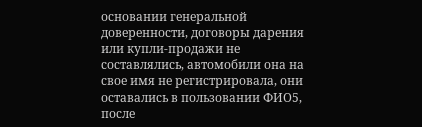основании генеральной доверенности, договоры дарения или купли-продажи не составлялись, автомобили она на свое имя не регистрировала, они оставались в пользовании ФИО5, после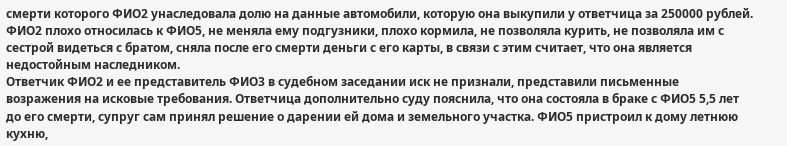смерти которого ФИО2 унаследовала долю на данные автомобили, которую она выкупили у ответчица за 250000 рублей. ФИО2 плохо относилась к ФИО5, не меняла ему подгузники, плохо кормила, не позволяла курить, не позволяла им с сестрой видеться с братом, сняла после его смерти деньги с его карты, в связи с этим считает, что она является недостойным наследником.
Ответчик ФИО2 и ее представитель ФИО3 в судебном заседании иск не признали, представили письменные возражения на исковые требования. Ответчица дополнительно суду пояснила, что она состояла в браке с ФИО5 5,5 лет до его смерти, супруг сам принял решение о дарении ей дома и земельного участка. ФИО5 пристроил к дому летнюю кухню,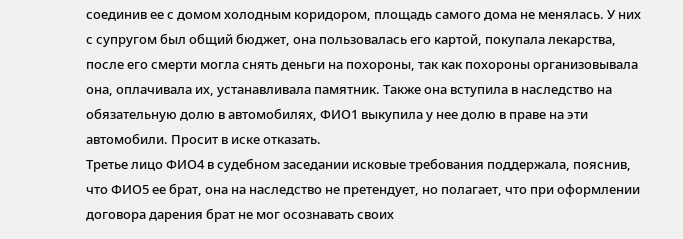соединив ее с домом холодным коридором, площадь самого дома не менялась. У них с супругом был общий бюджет, она пользовалась его картой, покупала лекарства, после его смерти могла снять деньги на похороны, так как похороны организовывала она, оплачивала их, устанавливала памятник. Также она вступила в наследство на обязательную долю в автомобилях, ФИО1 выкупила у нее долю в праве на эти автомобили. Просит в иске отказать.
Третье лицо ФИО4 в судебном заседании исковые требования поддержала, пояснив, что ФИО5 ее брат, она на наследство не претендует, но полагает, что при оформлении договора дарения брат не мог осознавать своих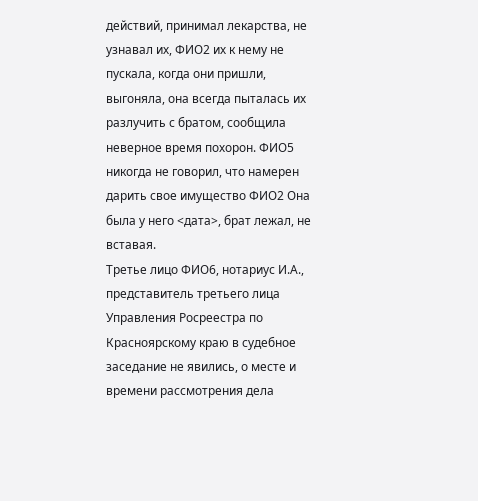действий, принимал лекарства, не узнавал их, ФИО2 их к нему не пускала, когда они пришли, выгоняла, она всегда пыталась их разлучить с братом, сообщила неверное время похорон. ФИО5 никогда не говорил, что намерен дарить свое имущество ФИО2 Она была у него <дата>, брат лежал, не вставая.
Третье лицо ФИО6, нотариус И.А., представитель третьего лица Управления Росреестра по Красноярскому краю в судебное заседание не явились, о месте и времени рассмотрения дела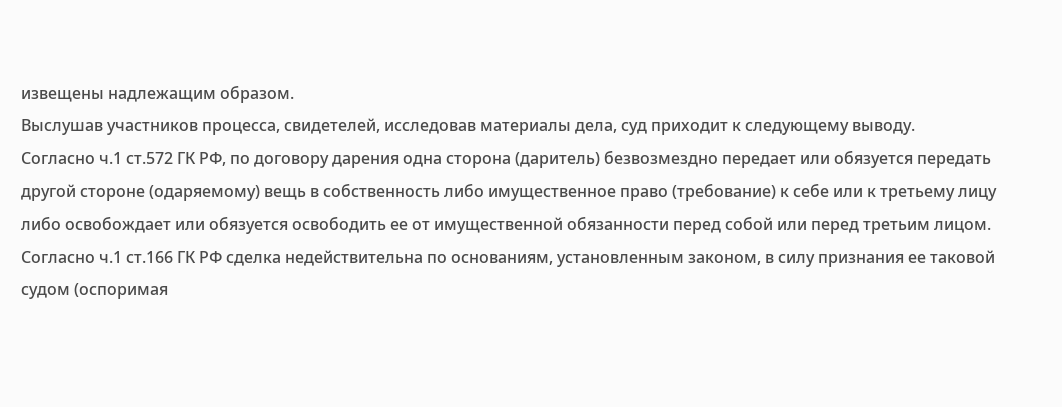извещены надлежащим образом.
Выслушав участников процесса, свидетелей, исследовав материалы дела, суд приходит к следующему выводу.
Согласно ч.1 ст.572 ГК РФ, по договору дарения одна сторона (даритель) безвозмездно передает или обязуется передать другой стороне (одаряемому) вещь в собственность либо имущественное право (требование) к себе или к третьему лицу либо освобождает или обязуется освободить ее от имущественной обязанности перед собой или перед третьим лицом.
Согласно ч.1 ст.166 ГК РФ сделка недействительна по основаниям, установленным законом, в силу признания ее таковой судом (оспоримая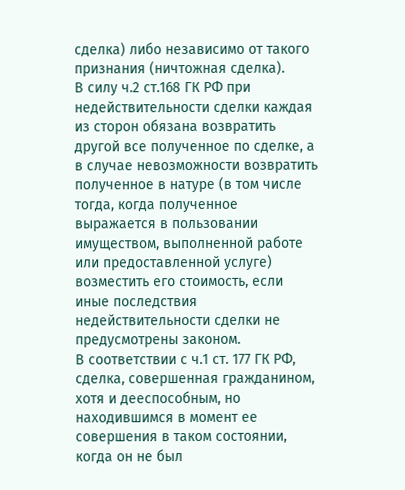сделка) либо независимо от такого признания (ничтожная сделка).
В силу ч.2 ст.168 ГК РФ при недействительности сделки каждая из сторон обязана возвратить другой все полученное по сделке, а в случае невозможности возвратить полученное в натуре (в том числе тогда, когда полученное выражается в пользовании имуществом, выполненной работе или предоставленной услуге) возместить его стоимость, если иные последствия недействительности сделки не предусмотрены законом.
В соответствии с ч.1 ст. 177 ГК РФ, сделка, совершенная гражданином, хотя и дееспособным, но находившимся в момент ее совершения в таком состоянии, когда он не был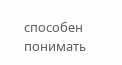способен понимать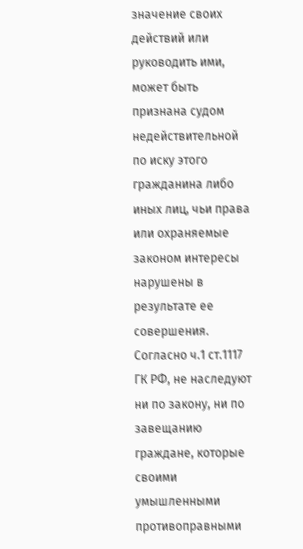значение своих действий или руководить ими, может быть признана судом недействительной по иску этого гражданина либо иных лиц, чьи права или охраняемые законом интересы нарушены в результате ее совершения.
Согласно ч.1 ст.1117 ГК РФ, не наследуют ни по закону, ни по завещанию граждане, которые своими умышленными противоправными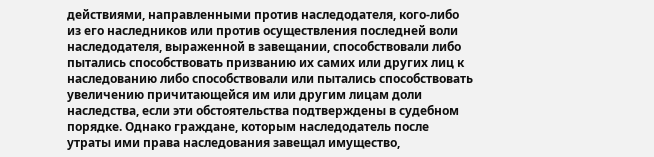действиями, направленными против наследодателя, кого-либо из его наследников или против осуществления последней воли наследодателя, выраженной в завещании, способствовали либо пытались способствовать призванию их самих или других лиц к наследованию либо способствовали или пытались способствовать увеличению причитающейся им или другим лицам доли наследства, если эти обстоятельства подтверждены в судебном порядке. Однако граждане, которым наследодатель после утраты ими права наследования завещал имущество,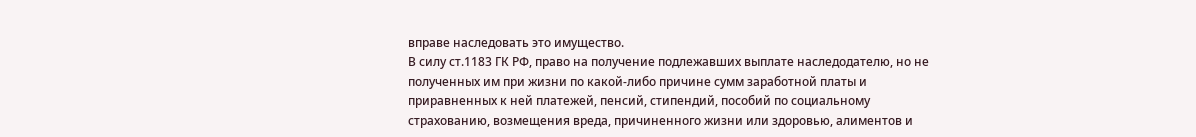вправе наследовать это имущество.
В силу ст.1183 ГК РФ, право на получение подлежавших выплате наследодателю, но не полученных им при жизни по какой-либо причине сумм заработной платы и приравненных к ней платежей, пенсий, стипендий, пособий по социальному страхованию, возмещения вреда, причиненного жизни или здоровью, алиментов и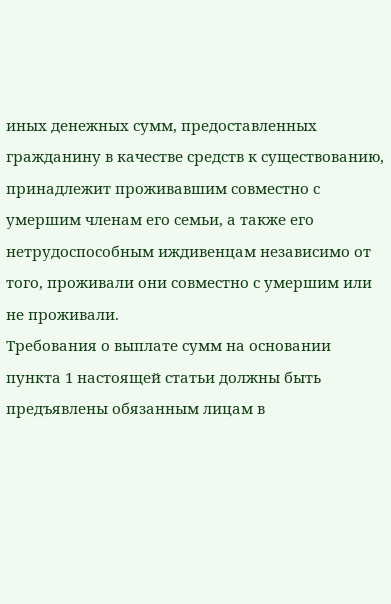иных денежных сумм, предоставленных гражданину в качестве средств к существованию, принадлежит проживавшим совместно с умершим членам его семьи, а также его нетрудоспособным иждивенцам независимо от того, проживали они совместно с умершим или не проживали.
Требования о выплате сумм на основании пункта 1 настоящей статьи должны быть предъявлены обязанным лицам в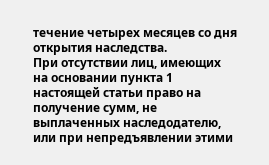течение четырех месяцев со дня открытия наследства.
При отсутствии лиц, имеющих на основании пункта 1 настоящей статьи право на получение сумм, не выплаченных наследодателю, или при непредъявлении этими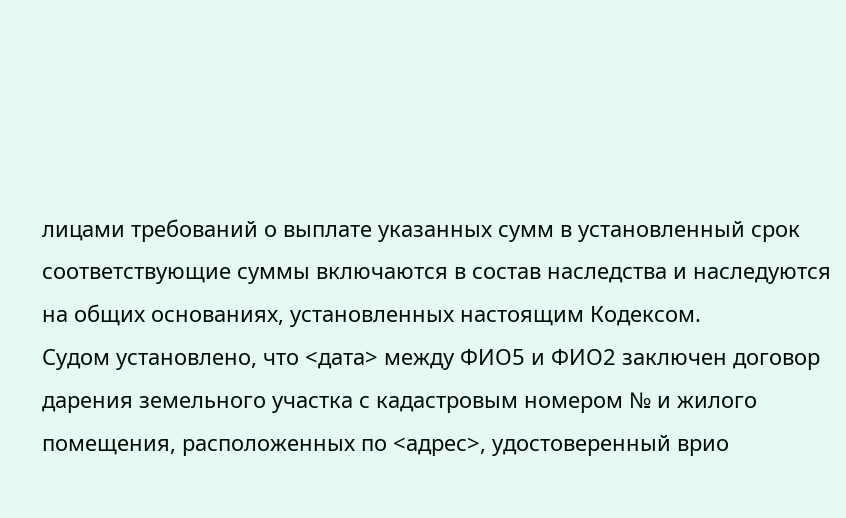лицами требований о выплате указанных сумм в установленный срок соответствующие суммы включаются в состав наследства и наследуются на общих основаниях, установленных настоящим Кодексом.
Судом установлено, что <дата> между ФИО5 и ФИО2 заключен договор дарения земельного участка с кадастровым номером № и жилого помещения, расположенных по <адрес>, удостоверенный врио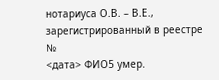нотариуса О.В. – В.Е., зарегистрированный в реестре №
<дата> ФИО5 умер.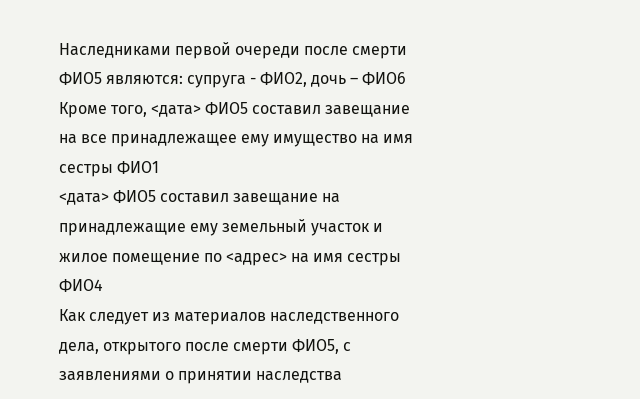Наследниками первой очереди после смерти ФИО5 являются: супруга - ФИО2, дочь – ФИО6
Кроме того, <дата> ФИО5 составил завещание на все принадлежащее ему имущество на имя сестры ФИО1
<дата> ФИО5 составил завещание на принадлежащие ему земельный участок и жилое помещение по <адрес> на имя сестры ФИО4
Как следует из материалов наследственного дела, открытого после смерти ФИО5, с заявлениями о принятии наследства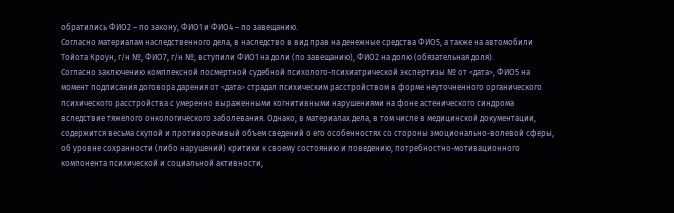обратились ФИО2 – по закону, ФИО1 и ФИО4 – по завещанию.
Согласно материалам наследственного дела, в наследство в вид прав на денежные средства ФИО5, а также на автомобили Тойота Кроун, г/н №, ФИО7, г/н №, вступили ФИО1 на доли (по завещанию), ФИО2 на долю (обязательная доля).
Согласно заключению комплексной посмертной судебной психолого-психиатрической экспертизы № от <дата>, ФИО5 на момент подписания договора дарения от <дата> страдал психическим расстройством в форме неуточненного органического психического расстройства с умеренно выраженными когнитивными нарушениями на фоне астенического синдрома вследствие тяжелого онкологического заболевания. Однако, в материалах дела, в том числе в медицинской документации, содержится весьма скупой и противоречивый объем сведений о его особенностях со стороны эмоционально-волевой сферы, об уровне сохранности (либо нарушений) критики к своему состоянию и поведению, потребностно-мотивационного компонента психической и социальной активности,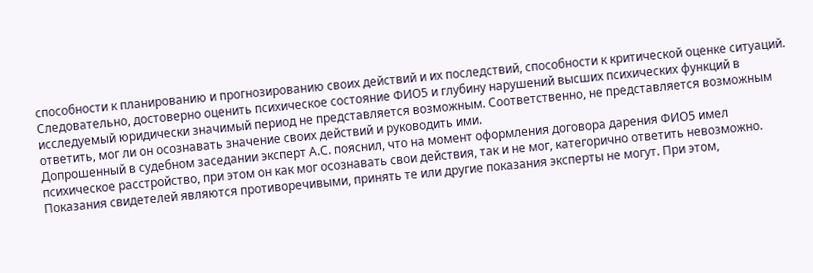способности к планированию и прогнозированию своих действий и их последствий, способности к критической оценке ситуаций. Следовательно, достоверно оценить психическое состояние ФИО5 и глубину нарушений высших психических функций в исследуемый юридически значимый период не представляется возможным. Соответственно, не представляется возможным ответить, мог ли он осознавать значение своих действий и руководить ими.
Допрошенный в судебном заседании эксперт А.С. пояснил, что на момент оформления договора дарения ФИО5 имел психическое расстройство, при этом он как мог осознавать свои действия, так и не мог, категорично ответить невозможно. Показания свидетелей являются противоречивыми, принять те или другие показания эксперты не могут. При этом,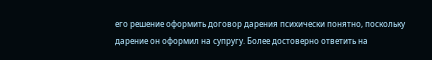его решение оформить договор дарения психически понятно, поскольку дарение он оформил на супругу. Более достоверно ответить на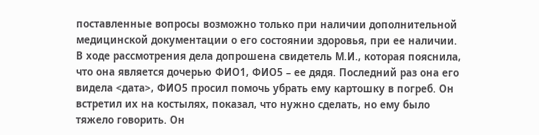поставленные вопросы возможно только при наличии дополнительной медицинской документации о его состоянии здоровья, при ее наличии.
В ходе рассмотрения дела допрошена свидетель М.И., которая пояснила, что она является дочерью ФИО1, ФИО5 – ее дядя. Последний раз она его видела <дата>, ФИО5 просил помочь убрать ему картошку в погреб. Он встретил их на костылях, показал, что нужно сделать, но ему было тяжело говорить. Он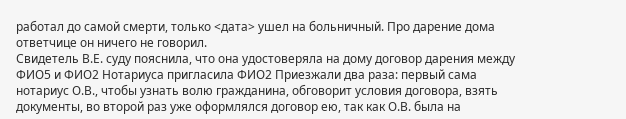работал до самой смерти, только <дата> ушел на больничный. Про дарение дома ответчице он ничего не говорил.
Свидетель В.Е. суду пояснила, что она удостоверяла на дому договор дарения между ФИО5 и ФИО2 Нотариуса пригласила ФИО2 Приезжали два раза: первый сама нотариус О.В., чтобы узнать волю гражданина, обговорит условия договора, взять документы, во второй раз уже оформлялся договор ею, так как О.В. была на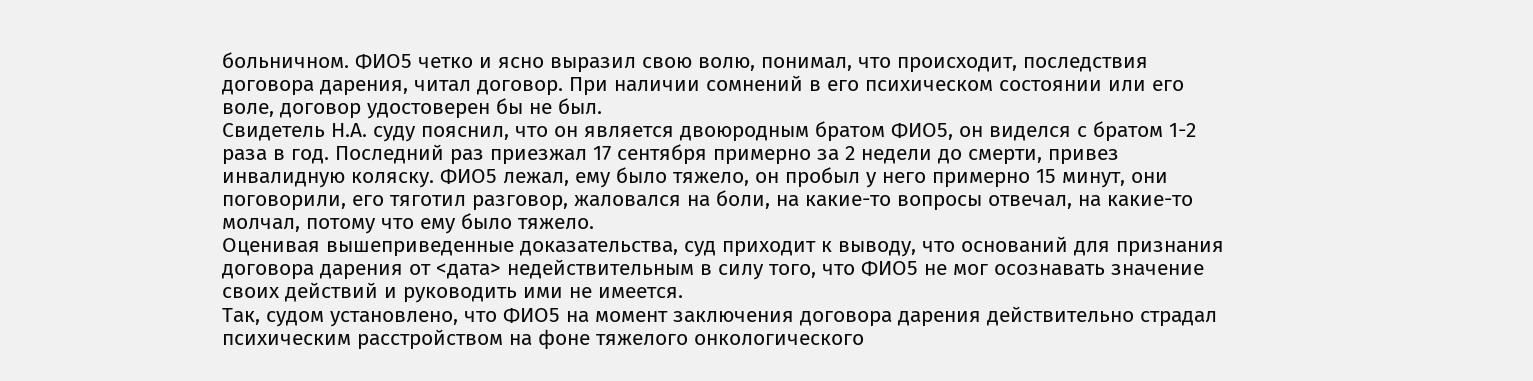больничном. ФИО5 четко и ясно выразил свою волю, понимал, что происходит, последствия договора дарения, читал договор. При наличии сомнений в его психическом состоянии или его воле, договор удостоверен бы не был.
Свидетель Н.А. суду пояснил, что он является двоюродным братом ФИО5, он виделся с братом 1-2 раза в год. Последний раз приезжал 17 сентября примерно за 2 недели до смерти, привез инвалидную коляску. ФИО5 лежал, ему было тяжело, он пробыл у него примерно 15 минут, они поговорили, его тяготил разговор, жаловался на боли, на какие-то вопросы отвечал, на какие-то молчал, потому что ему было тяжело.
Оценивая вышеприведенные доказательства, суд приходит к выводу, что оснований для признания договора дарения от <дата> недействительным в силу того, что ФИО5 не мог осознавать значение своих действий и руководить ими не имеется.
Так, судом установлено, что ФИО5 на момент заключения договора дарения действительно страдал психическим расстройством на фоне тяжелого онкологического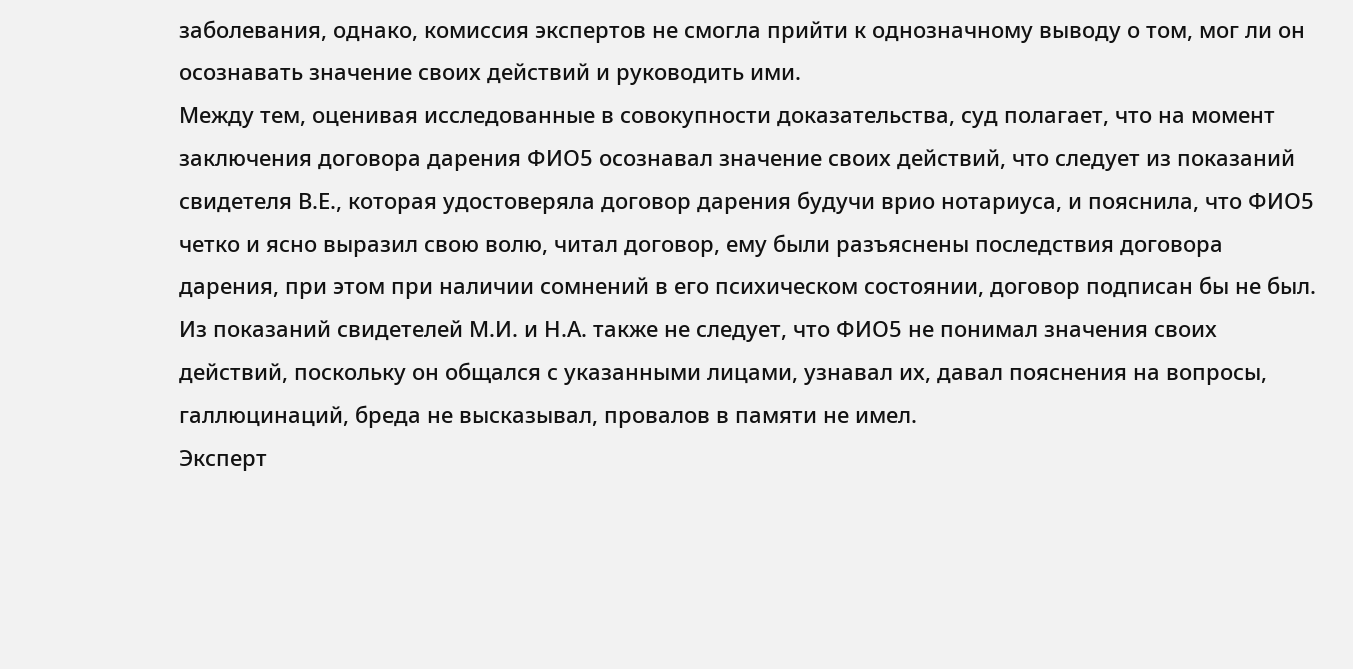заболевания, однако, комиссия экспертов не смогла прийти к однозначному выводу о том, мог ли он осознавать значение своих действий и руководить ими.
Между тем, оценивая исследованные в совокупности доказательства, суд полагает, что на момент заключения договора дарения ФИО5 осознавал значение своих действий, что следует из показаний свидетеля В.Е., которая удостоверяла договор дарения будучи врио нотариуса, и пояснила, что ФИО5 четко и ясно выразил свою волю, читал договор, ему были разъяснены последствия договора дарения, при этом при наличии сомнений в его психическом состоянии, договор подписан бы не был. Из показаний свидетелей М.И. и Н.А. также не следует, что ФИО5 не понимал значения своих действий, поскольку он общался с указанными лицами, узнавал их, давал пояснения на вопросы, галлюцинаций, бреда не высказывал, провалов в памяти не имел.
Эксперт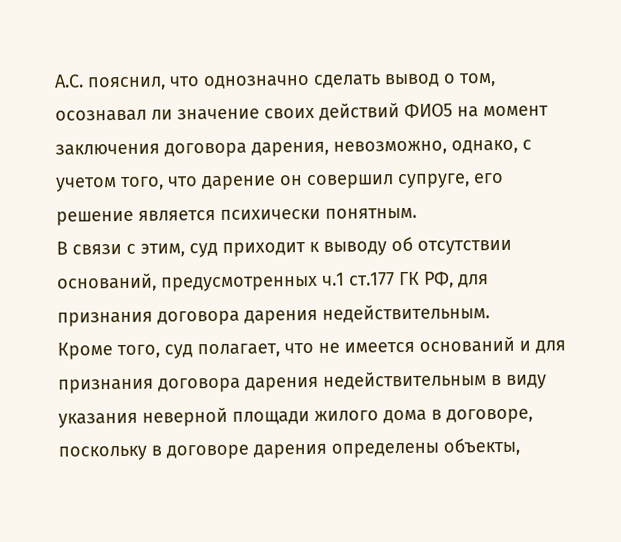А.С. пояснил, что однозначно сделать вывод о том, осознавал ли значение своих действий ФИО5 на момент заключения договора дарения, невозможно, однако, с учетом того, что дарение он совершил супруге, его решение является психически понятным.
В связи с этим, суд приходит к выводу об отсутствии оснований, предусмотренных ч.1 ст.177 ГК РФ, для признания договора дарения недействительным.
Кроме того, суд полагает, что не имеется оснований и для признания договора дарения недействительным в виду указания неверной площади жилого дома в договоре, поскольку в договоре дарения определены объекты,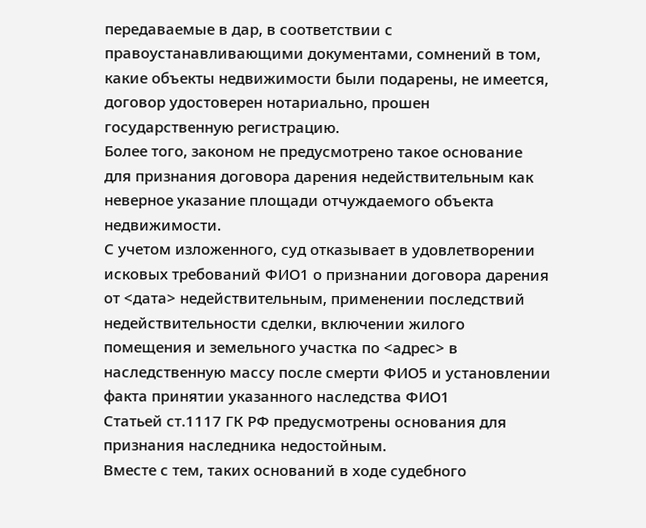передаваемые в дар, в соответствии с правоустанавливающими документами, сомнений в том, какие объекты недвижимости были подарены, не имеется, договор удостоверен нотариально, прошен государственную регистрацию.
Более того, законом не предусмотрено такое основание для признания договора дарения недействительным как неверное указание площади отчуждаемого объекта недвижимости.
С учетом изложенного, суд отказывает в удовлетворении исковых требований ФИО1 о признании договора дарения от <дата> недействительным, применении последствий недействительности сделки, включении жилого помещения и земельного участка по <адрес> в наследственную массу после смерти ФИО5 и установлении факта принятии указанного наследства ФИО1
Статьей ст.1117 ГК РФ предусмотрены основания для признания наследника недостойным.
Вместе с тем, таких оснований в ходе судебного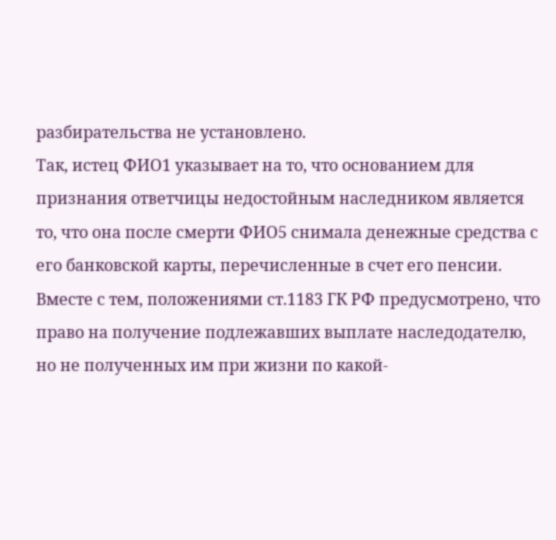разбирательства не установлено.
Так, истец ФИО1 указывает на то, что основанием для признания ответчицы недостойным наследником является то, что она после смерти ФИО5 снимала денежные средства с его банковской карты, перечисленные в счет его пенсии.
Вместе с тем, положениями ст.1183 ГК РФ предусмотрено, что право на получение подлежавших выплате наследодателю, но не полученных им при жизни по какой-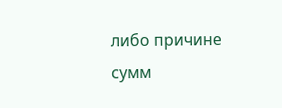либо причине сумм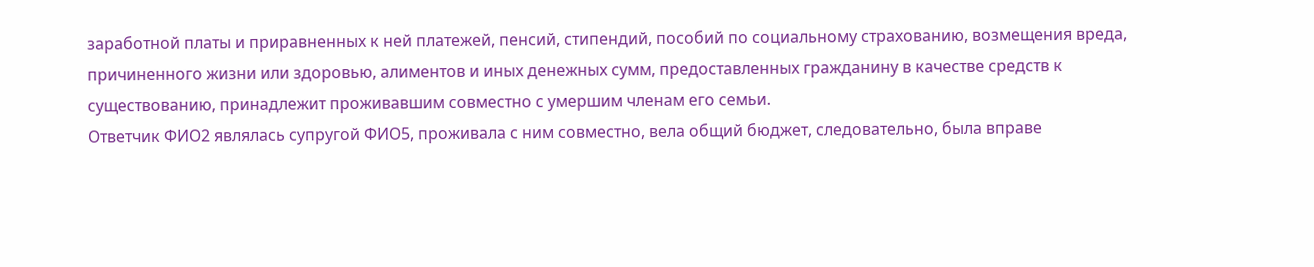заработной платы и приравненных к ней платежей, пенсий, стипендий, пособий по социальному страхованию, возмещения вреда, причиненного жизни или здоровью, алиментов и иных денежных сумм, предоставленных гражданину в качестве средств к существованию, принадлежит проживавшим совместно с умершим членам его семьи.
Ответчик ФИО2 являлась супругой ФИО5, проживала с ним совместно, вела общий бюджет, следовательно, была вправе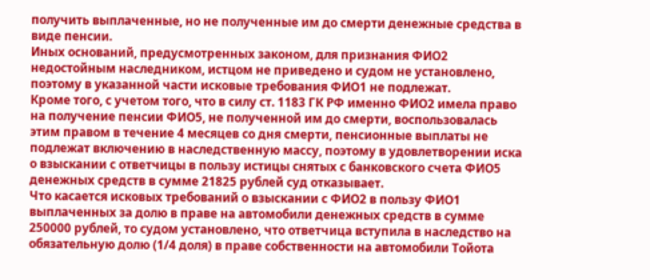получить выплаченные, но не полученные им до смерти денежные средства в виде пенсии.
Иных оснований, предусмотренных законом, для признания ФИО2 недостойным наследником, истцом не приведено и судом не установлено, поэтому в указанной части исковые требования ФИО1 не подлежат.
Кроме того, с учетом того, что в силу ст. 1183 ГК РФ именно ФИО2 имела право на получение пенсии ФИО5, не полученной им до смерти, воспользовалась этим правом в течение 4 месяцев со дня смерти, пенсионные выплаты не подлежат включению в наследственную массу, поэтому в удовлетворении иска о взыскании с ответчицы в пользу истицы снятых с банковского счета ФИО5 денежных средств в сумме 21825 рублей суд отказывает.
Что касается исковых требований о взыскании с ФИО2 в пользу ФИО1 выплаченных за долю в праве на автомобили денежных средств в сумме 250000 рублей, то судом установлено, что ответчица вступила в наследство на обязательную долю (1/4 доля) в праве собственности на автомобили Тойота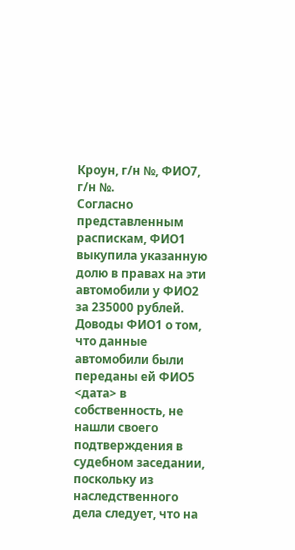Кроун, г/н №, ФИО7, г/н №.
Согласно представленным распискам, ФИО1 выкупила указанную долю в правах на эти автомобили у ФИО2 за 235000 рублей.
Доводы ФИО1 о том, что данные автомобили были переданы ей ФИО5 <дата> в собственность, не нашли своего подтверждения в судебном заседании, поскольку из наследственного дела следует, что на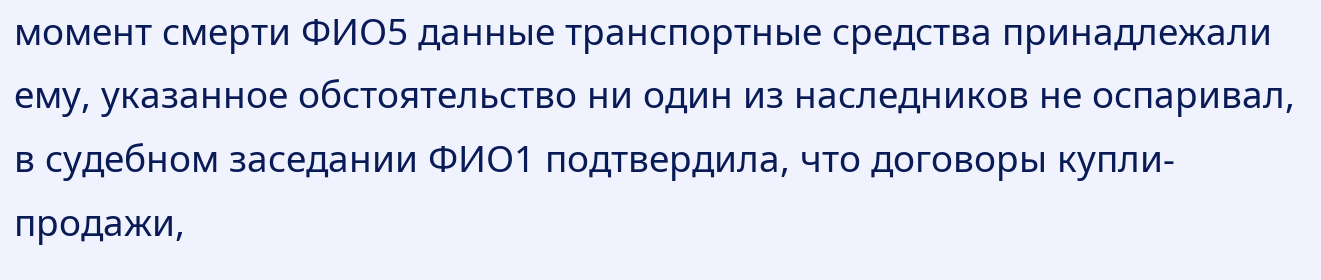момент смерти ФИО5 данные транспортные средства принадлежали ему, указанное обстоятельство ни один из наследников не оспаривал, в судебном заседании ФИО1 подтвердила, что договоры купли-продажи,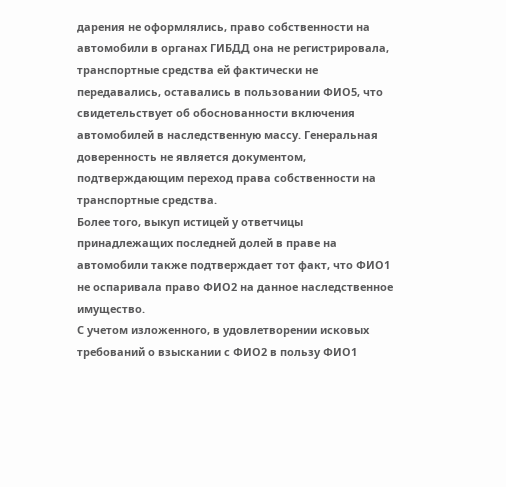дарения не оформлялись, право собственности на автомобили в органах ГИБДД она не регистрировала, транспортные средства ей фактически не передавались, оставались в пользовании ФИО5, что свидетельствует об обоснованности включения автомобилей в наследственную массу. Генеральная доверенность не является документом, подтверждающим переход права собственности на транспортные средства.
Более того, выкуп истицей у ответчицы принадлежащих последней долей в праве на автомобили также подтверждает тот факт, что ФИО1 не оспаривала право ФИО2 на данное наследственное имущество.
С учетом изложенного, в удовлетворении исковых требований о взыскании с ФИО2 в пользу ФИО1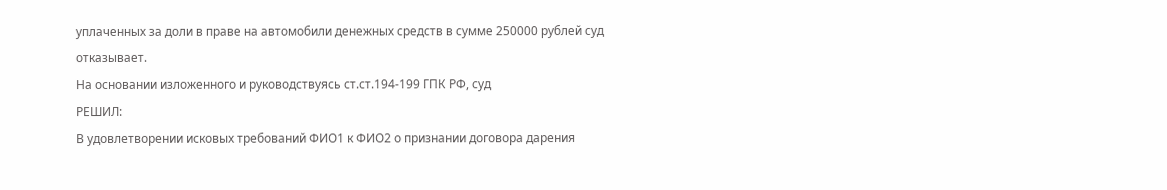уплаченных за доли в праве на автомобили денежных средств в сумме 250000 рублей суд отказывает.
На основании изложенного и руководствуясь ст.ст.194-199 ГПК РФ, суд
РЕШИЛ:
В удовлетворении исковых требований ФИО1 к ФИО2 о признании договора дарения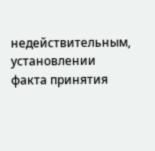недействительным, установлении факта принятия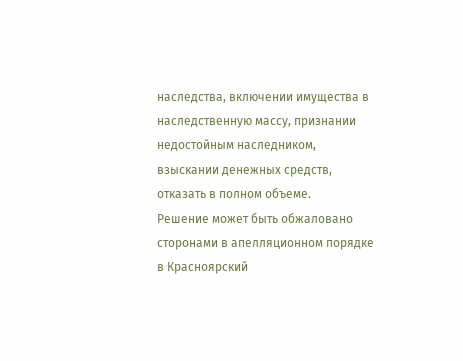наследства, включении имущества в наследственную массу, признании недостойным наследником, взыскании денежных средств, отказать в полном объеме.
Решение может быть обжаловано сторонами в апелляционном порядке в Красноярский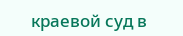краевой суд в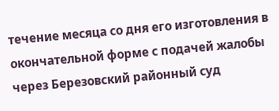течение месяца со дня его изготовления в окончательной форме с подачей жалобы через Березовский районный суд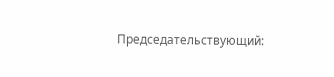Председательствующий: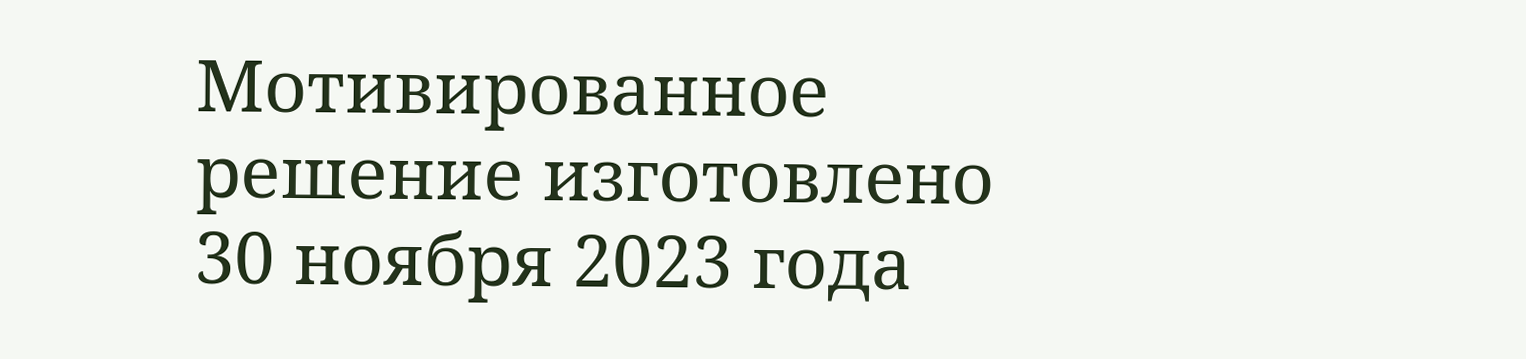Мотивированное решение изготовлено 30 ноября 2023 года